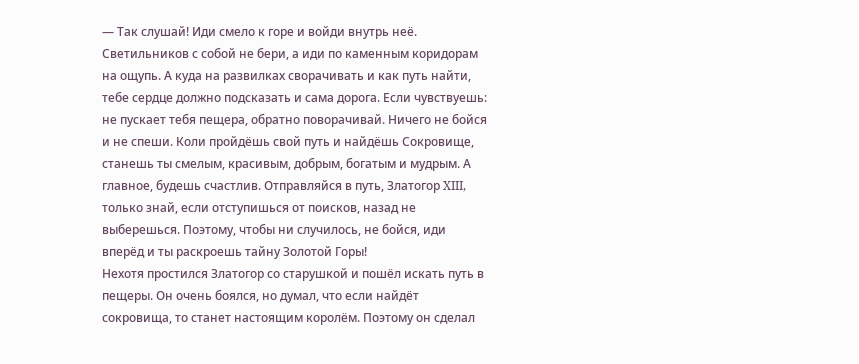— Так слушай! Иди смело к горе и войди внутрь неё. Светильников с собой не бери, а иди по каменным коридорам на ощупь. А куда на развилках сворачивать и как путь найти, тебе сердце должно подсказать и сама дорога. Если чувствуешь: не пускает тебя пещера, обратно поворачивай. Ничего не бойся и не спеши. Коли пройдёшь свой путь и найдёшь Сокровище, станешь ты смелым, красивым, добрым, богатым и мудрым. А главное, будешь счастлив. Отправляйся в путь, Златогор XIII, только знай, если отступишься от поисков, назад не выберешься. Поэтому, чтобы ни случилось, не бойся, иди вперёд и ты раскроешь тайну Золотой Горы!
Нехотя простился Златогор со старушкой и пошёл искать путь в пещеры. Он очень боялся, но думал, что если найдёт сокровища, то станет настоящим королём. Поэтому он сделал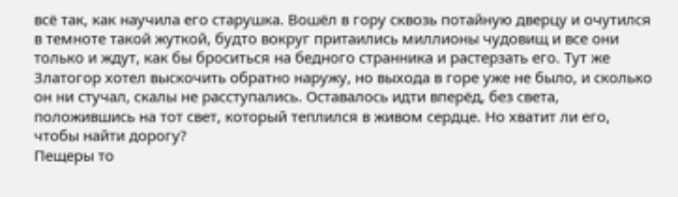всё так, как научила его старушка. Вошёл в гору сквозь потайную дверцу и очутился в темноте такой жуткой, будто вокруг притаились миллионы чудовищ и все они только и ждут, как бы броситься на бедного странника и растерзать его. Тут же Златогор хотел выскочить обратно наружу, но выхода в горе уже не было, и сколько он ни стучал, скалы не расступались. Оставалось идти вперёд, без света, положившись на тот свет, который теплился в живом сердце. Но хватит ли его, чтобы найти дорогу?
Пещеры то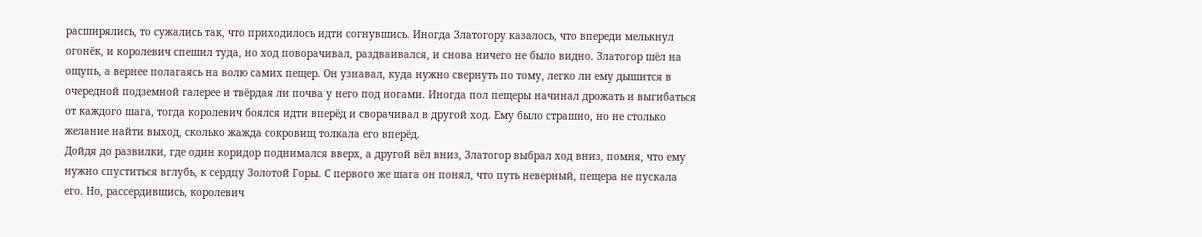расширялись, то сужались так, что приходилось идти согнувшись. Иногда Златогору казалось, что впереди мелькнул огонёк, и королевич спешил туда, но ход поворачивал, раздваивался, и снова ничего не было видно. Златогор шёл на ощупь, а вернее полагаясь на волю самих пещер. Он узнавал, куда нужно свернуть по тому, легко ли ему дышится в очередной подземной галерее и твёрдая ли почва у него под ногами. Иногда пол пещеры начинал дрожать и выгибаться от каждого шага, тогда королевич боялся идти вперёд и сворачивал в другой ход. Ему было страшно, но не столько желание найти выход, сколько жажда сокровищ толкала его вперёд.
Дойдя до развилки, где один коридор поднимался вверх, а другой вёл вниз, Златогор выбрал ход вниз, помня, что ему нужно спуститься вглубь, к сердцу Золотой Горы. С первого же шага он понял, что путь неверный, пещера не пускала его. Но, рассердившись, королевич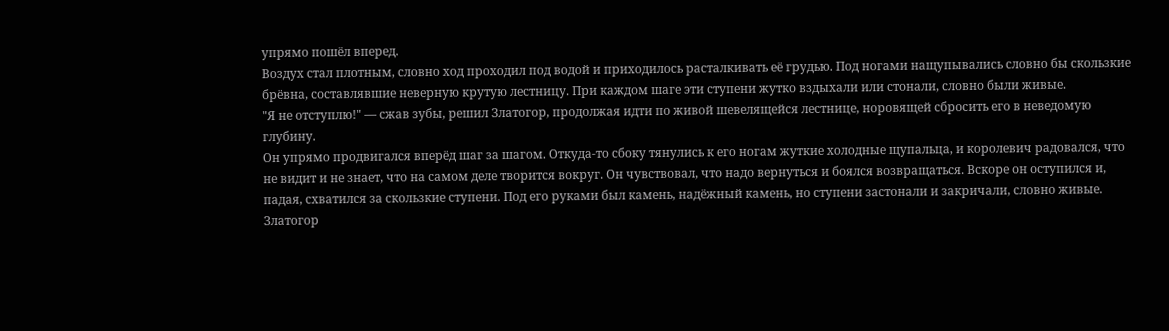упрямо пошёл вперед.
Воздух стал плотным, словно ход проходил под водой и приходилось расталкивать её грудью. Под ногами нащупывались словно бы скользкие брёвна, составлявшие неверную крутую лестницу. При каждом шаге эти ступени жутко вздыхали или стонали, словно были живые.
"Я не отступлю!" — сжав зубы, решил Златогор, продолжая идти по живой шевелящейся лестнице, норовящей сбросить его в неведомую глубину.
Он упрямо продвигался вперёд шаг за шагом. Откуда-то сбоку тянулись к его ногам жуткие холодные щупальца, и королевич радовался, что не видит и не знает, что на самом деле творится вокруг. Он чувствовал, что надо вернуться и боялся возвращаться. Вскоре он оступился и, падая, схватился за скользкие ступени. Под его руками был камень, надёжный камень, но ступени застонали и закричали, словно живые. Златогор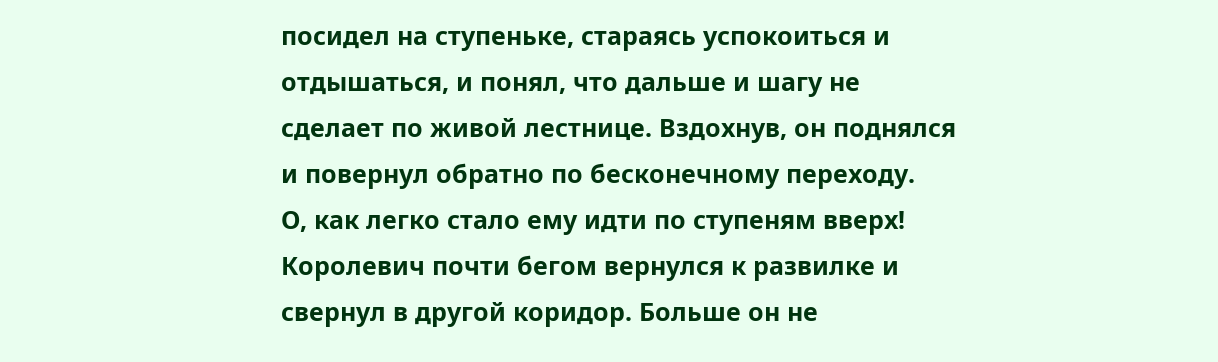посидел на ступеньке, стараясь успокоиться и отдышаться, и понял, что дальше и шагу не сделает по живой лестнице. Вздохнув, он поднялся и повернул обратно по бесконечному переходу.
О, как легко стало ему идти по ступеням вверх! Королевич почти бегом вернулся к развилке и свернул в другой коридор. Больше он не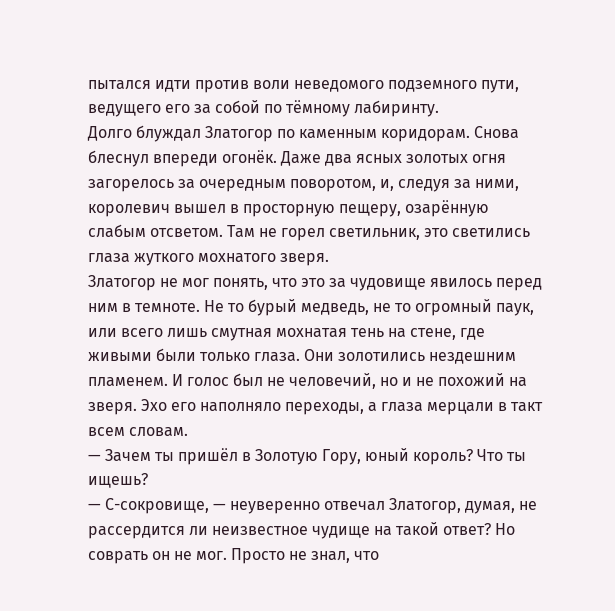пытался идти против воли неведомого подземного пути, ведущего его за собой по тёмному лабиринту.
Долго блуждал Златогор по каменным коридорам. Снова блеснул впереди огонёк. Даже два ясных золотых огня загорелось за очередным поворотом, и, следуя за ними, королевич вышел в просторную пещеру, озарённую слабым отсветом. Там не горел светильник, это светились глаза жуткого мохнатого зверя.
Златогор не мог понять, что это за чудовище явилось перед ним в темноте. Не то бурый медведь, не то огромный паук, или всего лишь смутная мохнатая тень на стене, где живыми были только глаза. Они золотились нездешним пламенем. И голос был не человечий, но и не похожий на зверя. Эхо его наполняло переходы, а глаза мерцали в такт всем словам.
— Зачем ты пришёл в Золотую Гору, юный король? Что ты ищешь?
— С-сокровище, — неуверенно отвечал Златогор, думая, не рассердится ли неизвестное чудище на такой ответ? Но соврать он не мог. Просто не знал, что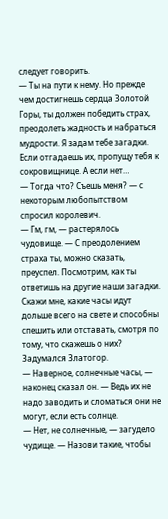следует говорить.
— Ты на пути к нему. Но прежде чем достигнешь сердца Золотой Горы, ты должен победить страх, преодолеть жадность и набраться мудрости. Я задам тебе загадки. Если отгадаешь их, пропущу тебя к сокровищнице. А если нет…
— Тогда что? Съешь меня? — с некоторым любопытством спросил королевич.
— Гм, гм, — растерялось чудовище. — С преодолением страха ты, можно сказать, преуспел. Посмотрим, как ты ответишь на другие наши загадки. Скажи мне, какие часы идут дольше всего на свете и способны спешить или отставать, смотря по тому, что скажешь о них?
Задумался Златогор.
— Наверное, солнечные часы, — наконец сказал он. — Ведь их не надо заводить и сломаться они не могут, если есть солнце.
— Нет, не солнечные, — загудело чудище. — Назови такие, чтобы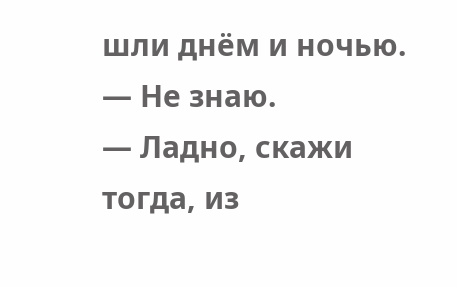шли днём и ночью.
— Не знаю.
— Ладно, скажи тогда, из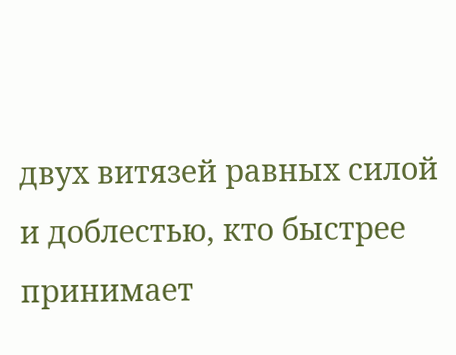двух витязей равных силой и доблестью, кто быстрее принимает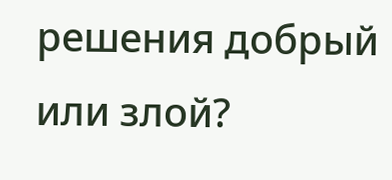решения добрый или злой?